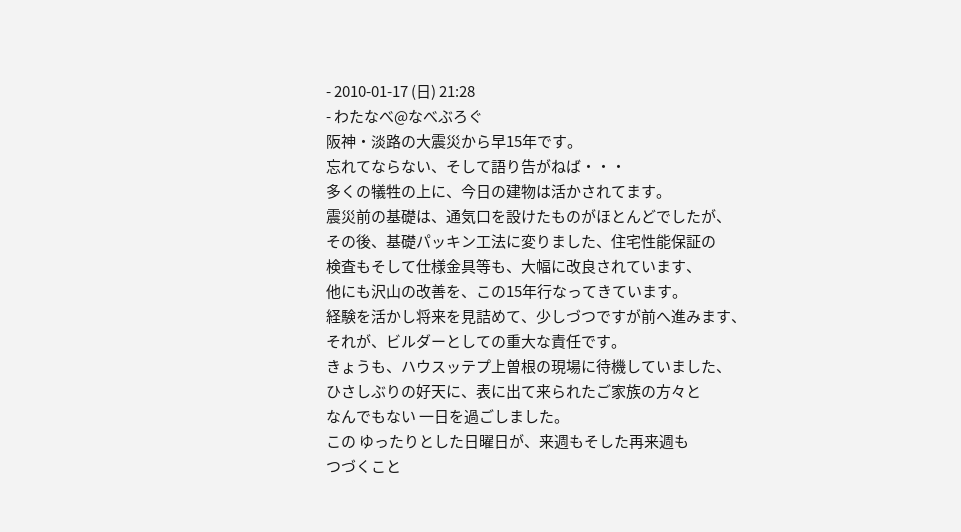- 2010-01-17 (日) 21:28
- わたなべ@なべぶろぐ
阪神・淡路の大震災から早15年です。
忘れてならない、そして語り告がねば・・・
多くの犠牲の上に、今日の建物は活かされてます。
震災前の基礎は、通気口を設けたものがほとんどでしたが、
その後、基礎パッキン工法に変りました、住宅性能保証の
検査もそして仕様金具等も、大幅に改良されています、
他にも沢山の改善を、この15年行なってきています。
経験を活かし将来を見詰めて、少しづつですが前へ進みます、
それが、ビルダーとしての重大な責任です。
きょうも、ハウスッテプ上曽根の現場に待機していました、
ひさしぶりの好天に、表に出て来られたご家族の方々と
なんでもない 一日を過ごしました。
この ゆったりとした日曜日が、来週もそした再来週も
つづくこと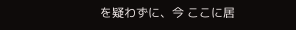を疑わずに、今 ここに居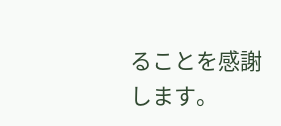ることを感謝します。